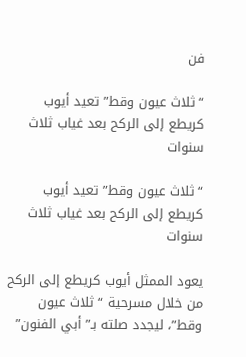فن

“ثلاث عيون وقط” تعيد أيوب كريطع إلى الركح بعد غياب ثلاث سنوات

“ثلاث عيون وقط” تعيد أيوب كريطع إلى الركح بعد غياب ثلاث سنوات

يعود الممثل أيوب كريطع إلى الركح من خلال مسرحية “ثلاث عيون وقط”، ليجدد صلته بـ”أبي الفنون”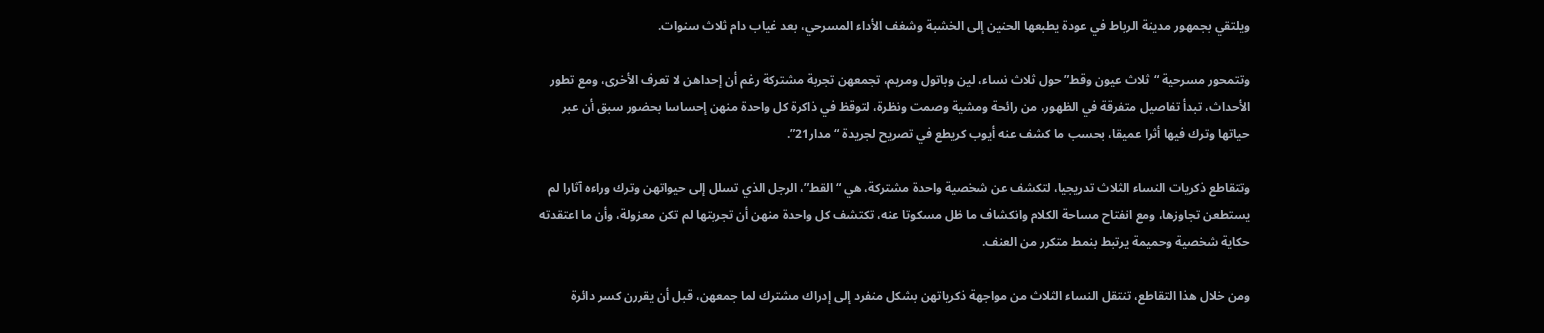ويلتقي بجمهور مدينة الرباط في عودة يطبعها الحنين إلى الخشبة وشغف الأداء المسرحي، بعد غياب دام ثلاث سنوات.

وتتمحور مسرحية “ثلاث عيون وقط” حول ثلاث نساء، لين وباتول ومريم، تجمعهن تجربة مشتركة رغم أن إحداهن لا تعرف الأخرى، ومع تطور الأحداث، تبدأ تفاصيل متفرقة في الظهور، من رائحة ومشية وصمت ونظرة، لتوقظ في ذاكرة كل واحدة منهن إحساسا بحضور سبق أن عبر حياتها وترك فيها أثرا عميقا، بحسب ما كشف عنه أيوب كريطع في تصريح لجريدة “مدار21”.

وتتقاطع ذكريات النساء الثلاث تدريجيا، لتكشف عن شخصية واحدة مشتركة، هي “القط”، الرجل الذي تسلل إلى حيواتهن وترك وراءه آثارا لم يستطعن تجاوزها، ومع انفتاح مساحة الكلام وانكشاف ما ظل مسكوتا عنه، تكتشف كل واحدة منهن أن تجربتها لم تكن معزولة، وأن ما اعتقدته حكاية شخصية وحميمة يرتبط بنمط متكرر من العنف.

ومن خلال هذا التقاطع، تنتقل النساء الثلاث من مواجهة ذكرياتهن بشكل منفرد إلى إدراك مشترك لما جمعهن، قبل أن يقررن كسر دائرة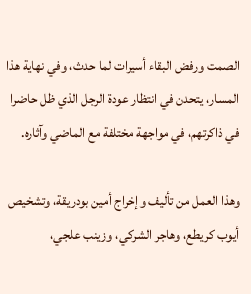الصمت ورفض البقاء أسيرات لما حدث، وفي نهاية هذا المسار، يتحدن في انتظار عودة الرجل الذي ظل حاضرا في ذاكرتهم، في مواجهة مختلفة مع الماضي وآثاره.

وهذا العمل من تأليف وإخراج أمين بودريقة، وتشخيص أيوب كريطع، وهاجر الشركي، وزينب علجي،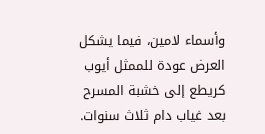وأسماء لامين، فيما يشكل العرض عودة للممثل أيوب كريطع إلى خشبة المسرح بعد غياب دام ثلاث سنوات.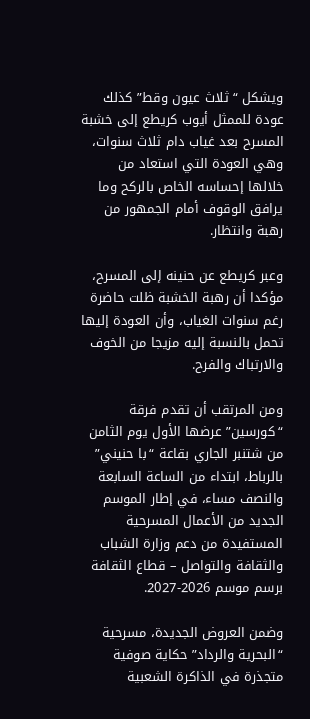ويشكل “ثلاث عيون وقط” كذلك عودة للممثل أيوب كريطع إلى خشبة المسرح بعد غياب دام ثلاث سنوات، وهي العودة التي استعاد من خلالها إحساسه الخاص بالركح وما يرافق الوقوف أمام الجمهور من رهبة وانتظار.

وعبر كريطع عن حنينه إلى المسرح، مؤكدا أن رهبة الخشبة ظلت حاضرة رغم سنوات الغياب، وأن العودة إليها تحمل بالنسبة إليه مزيجا من الخوف والارتباك والفرح.

ومن المرتقب أن تقدم فرقة “كورسين” عرضها الأول يوم الثامن من شتنبر الجاري بقاعة “با حنيني” بالرباط، ابتداء من الساعة السابعة والنصف مساء، في إطار الموسم الجديد من الأعمال المسرحية المستفيدة من دعم وزارة الشباب والثقافة والتواصل – قطاع الثقافة برسم موسم 2026-2027.

وضمن العروض الجديدة، مسرحية “البحرية والرداد” حكاية صوفية متجذرة في الذاكرة الشعبية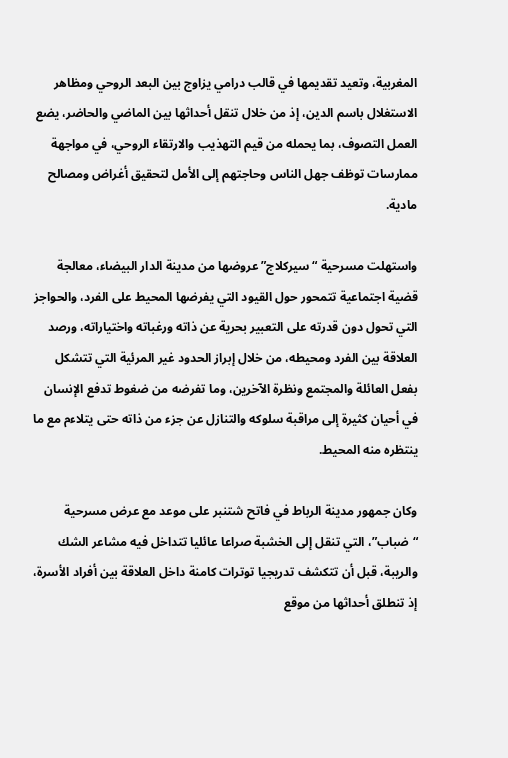المغربية، وتعيد تقديمها في قالب درامي يزاوج بين البعد الروحي ومظاهر الاستغلال باسم الدين، إذ من خلال تنقل أحداثها بين الماضي والحاضر، يضع العمل التصوف، بما يحمله من قيم التهذيب والارتقاء الروحي، في مواجهة ممارسات توظف جهل الناس وحاجتهم إلى الأمل لتحقيق أغراض ومصالح مادية.

واستهلت مسرحية “سيركلاج” عروضها من مدينة الدار البيضاء، معالجة قضية اجتماعية تتمحور حول القيود التي يفرضها المحيط على الفرد، والحواجز التي تحول دون قدرته على التعبير بحرية عن ذاته ورغباته واختياراته، ورصد العلاقة بين الفرد ومحيطه، من خلال إبراز الحدود غير المرئية التي تتشكل بفعل العائلة والمجتمع ونظرة الآخرين، وما تفرضه من ضغوط تدفع الإنسان في أحيان كثيرة إلى مراقبة سلوكه والتنازل عن جزء من ذاته حتى يتلاءم مع ما ينتظره منه المحيط.

وكان جمهور مدينة الرباط في فاتح شتنبر على موعد مع عرض مسرحية “ضباب”، التي تنقل إلى الخشبة صراعا عائليا تتداخل فيه مشاعر الشك والريبة، قبل أن تتكشف تدريجيا توترات كامنة داخل العلاقة بين أفراد الأسرة، إذ تنطلق أحداثها من موقع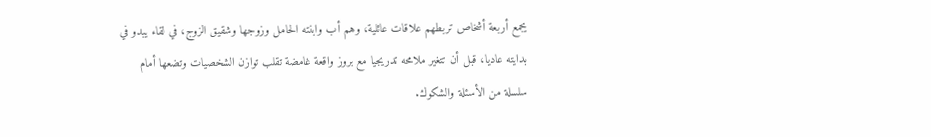يجمع أربعة أشخاص تربطهم علاقات عائلية، وهم أب وابنته الحامل وزوجها وشقيق الزوج، في لقاء يبدو في بدايته عاديا، قبل أن تتغير ملامحه تدريجيا مع بروز واقعة غامضة تقلب توازن الشخصيات وتضعها أمام سلسلة من الأسئلة والشكوك.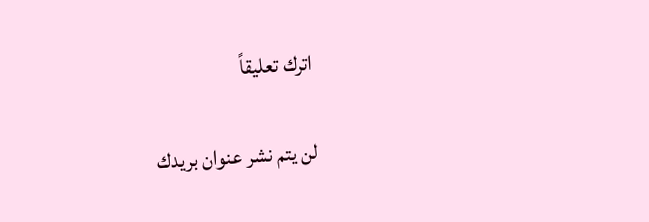اترك تعليقاً

لن يتم نشر عنوان بريدك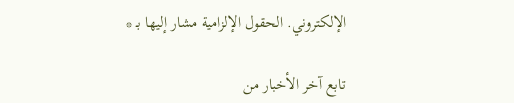الإلكتروني. الحقول الإلزامية مشار إليها بـ *

تابع آخر الأخبار من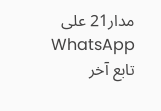مدار21 على WhatsApp تابع آخر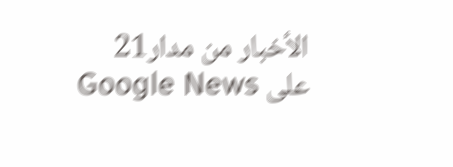الأخبار من مدار21 على Google News